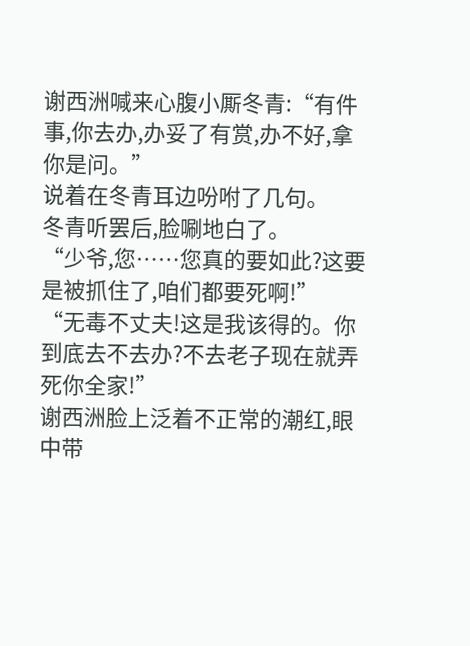谢西洲喊来心腹小厮冬青:“有件事,你去办,办妥了有赏,办不好,拿你是问。”
说着在冬青耳边吩咐了几句。
冬青听罢后,脸唰地白了。
“少爷,您……您真的要如此?这要是被抓住了,咱们都要死啊!”
“无毒不丈夫!这是我该得的。你到底去不去办?不去老子现在就弄死你全家!”
谢西洲脸上泛着不正常的潮红,眼中带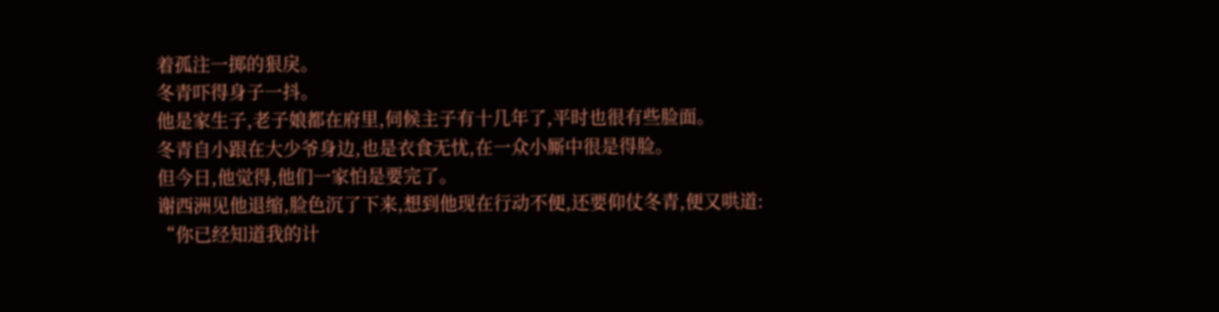着孤注一掷的狠戾。
冬青吓得身子一抖。
他是家生子,老子娘都在府里,伺候主子有十几年了,平时也很有些脸面。
冬青自小跟在大少爷身边,也是衣食无忧,在一众小厮中很是得脸。
但今日,他觉得,他们一家怕是要完了。
谢西洲见他退缩,脸色沉了下来,想到他现在行动不便,还要仰仗冬青,便又哄道:
“你已经知道我的计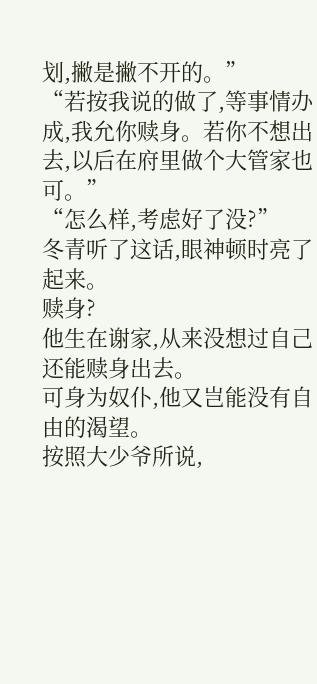划,撇是撇不开的。”
“若按我说的做了,等事情办成,我允你赎身。若你不想出去,以后在府里做个大管家也可。”
“怎么样,考虑好了没?”
冬青听了这话,眼神顿时亮了起来。
赎身?
他生在谢家,从来没想过自己还能赎身出去。
可身为奴仆,他又岂能没有自由的渴望。
按照大少爷所说,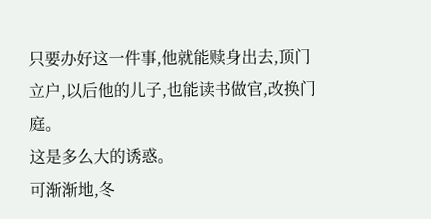只要办好这一件事,他就能赎身出去,顶门立户,以后他的儿子,也能读书做官,改换门庭。
这是多么大的诱惑。
可渐渐地,冬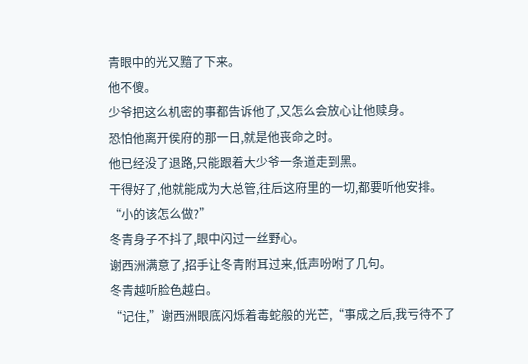青眼中的光又黯了下来。
他不傻。
少爷把这么机密的事都告诉他了,又怎么会放心让他赎身。
恐怕他离开侯府的那一日,就是他丧命之时。
他已经没了退路,只能跟着大少爷一条道走到黑。
干得好了,他就能成为大总管,往后这府里的一切,都要听他安排。
“小的该怎么做?”
冬青身子不抖了,眼中闪过一丝野心。
谢西洲满意了,招手让冬青附耳过来,低声吩咐了几句。
冬青越听脸色越白。
“记住,”谢西洲眼底闪烁着毒蛇般的光芒,“事成之后,我亏待不了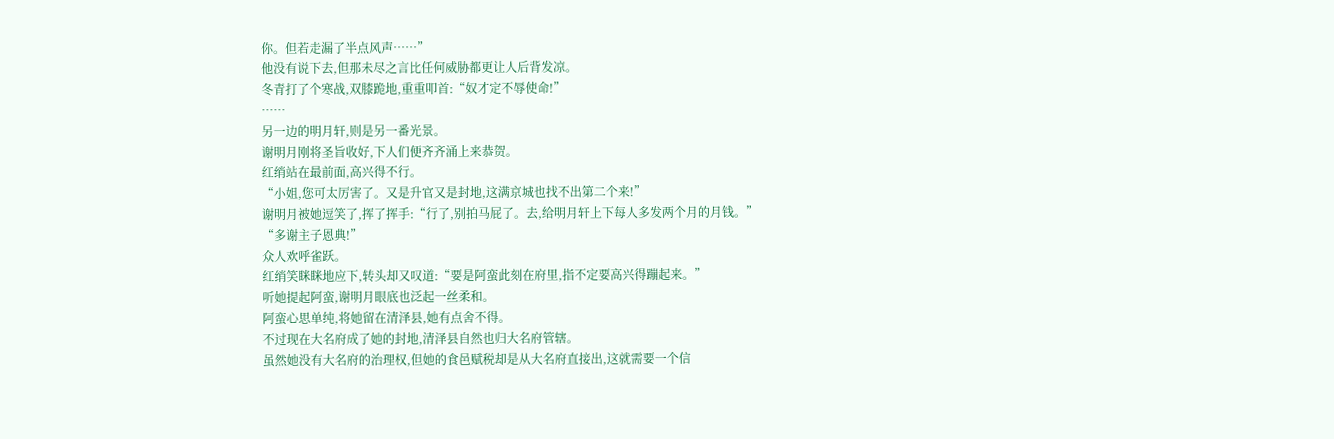你。但若走漏了半点风声……”
他没有说下去,但那未尽之言比任何威胁都更让人后背发凉。
冬青打了个寒战,双膝跪地,重重叩首:“奴才定不辱使命!”
……
另一边的明月轩,则是另一番光景。
谢明月刚将圣旨收好,下人们便齐齐涌上来恭贺。
红绡站在最前面,高兴得不行。
“小姐,您可太厉害了。又是升官又是封地,这满京城也找不出第二个来!”
谢明月被她逗笑了,挥了挥手:“行了,别拍马屁了。去,给明月轩上下每人多发两个月的月钱。”
“多谢主子恩典!”
众人欢呼雀跃。
红绡笑眯眯地应下,转头却又叹道:“要是阿蛮此刻在府里,指不定要高兴得蹦起来。”
听她提起阿蛮,谢明月眼底也泛起一丝柔和。
阿蛮心思单纯,将她留在清泽县,她有点舍不得。
不过现在大名府成了她的封地,清泽县自然也归大名府管辖。
虽然她没有大名府的治理权,但她的食邑赋税却是从大名府直接出,这就需要一个信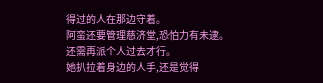得过的人在那边守着。
阿蛮还要管理慈济堂,恐怕力有未逮。
还需再派个人过去才行。
她扒拉着身边的人手,还是觉得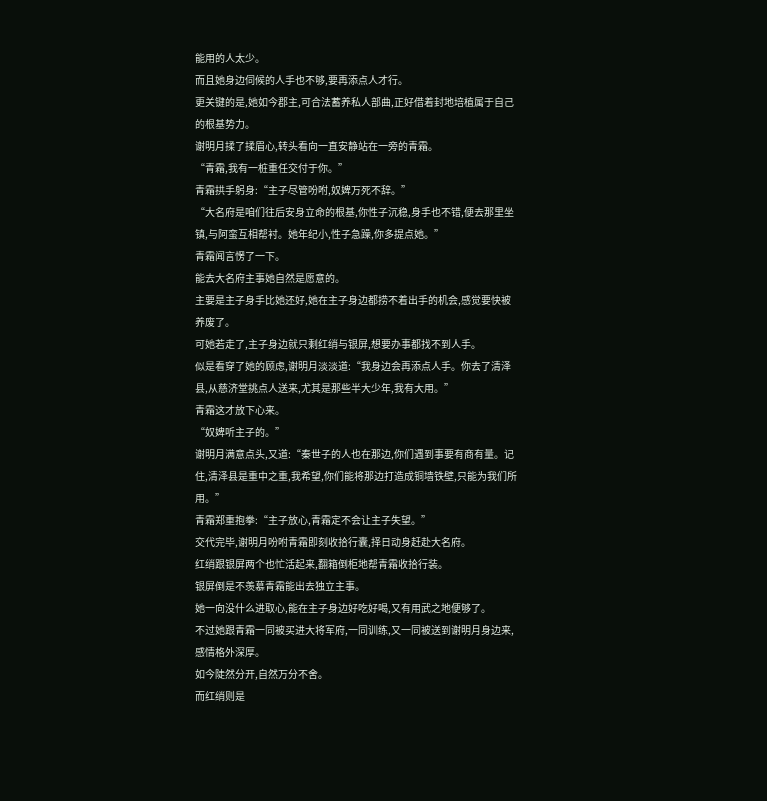能用的人太少。
而且她身边伺候的人手也不够,要再添点人才行。
更关键的是,她如今郡主,可合法蓄养私人部曲,正好借着封地培植属于自己的根基势力。
谢明月揉了揉眉心,转头看向一直安静站在一旁的青霜。
“青霜,我有一桩重任交付于你。”
青霜拱手躬身:“主子尽管吩咐,奴婢万死不辞。”
“大名府是咱们往后安身立命的根基,你性子沉稳,身手也不错,便去那里坐镇,与阿蛮互相帮衬。她年纪小,性子急躁,你多提点她。”
青霜闻言愣了一下。
能去大名府主事她自然是愿意的。
主要是主子身手比她还好,她在主子身边都捞不着出手的机会,感觉要快被养废了。
可她若走了,主子身边就只剩红绡与银屏,想要办事都找不到人手。
似是看穿了她的顾虑,谢明月淡淡道:“我身边会再添点人手。你去了清泽县,从慈济堂挑点人送来,尤其是那些半大少年,我有大用。”
青霜这才放下心来。
“奴婢听主子的。”
谢明月满意点头,又道:“秦世子的人也在那边,你们遇到事要有商有量。记住,清泽县是重中之重,我希望,你们能将那边打造成铜墙铁壁,只能为我们所用。”
青霜郑重抱拳:“主子放心,青霜定不会让主子失望。”
交代完毕,谢明月吩咐青霜即刻收拾行囊,择日动身赶赴大名府。
红绡跟银屏两个也忙活起来,翻箱倒柜地帮青霜收拾行装。
银屏倒是不羡慕青霜能出去独立主事。
她一向没什么进取心,能在主子身边好吃好喝,又有用武之地便够了。
不过她跟青霜一同被买进大将军府,一同训练,又一同被送到谢明月身边来,感情格外深厚。
如今陡然分开,自然万分不舍。
而红绡则是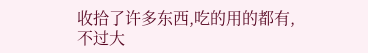收拾了许多东西,吃的用的都有,不过大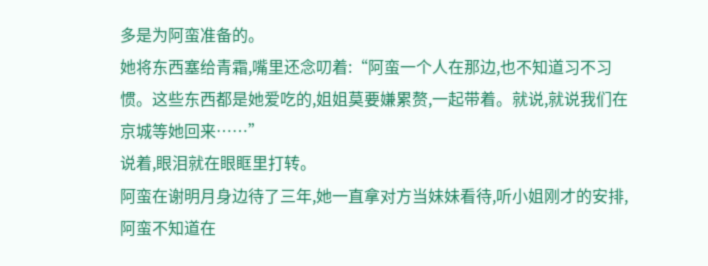多是为阿蛮准备的。
她将东西塞给青霜,嘴里还念叨着:“阿蛮一个人在那边,也不知道习不习惯。这些东西都是她爱吃的,姐姐莫要嫌累赘,一起带着。就说,就说我们在京城等她回来……”
说着,眼泪就在眼眶里打转。
阿蛮在谢明月身边待了三年,她一直拿对方当妹妹看待,听小姐刚才的安排,阿蛮不知道在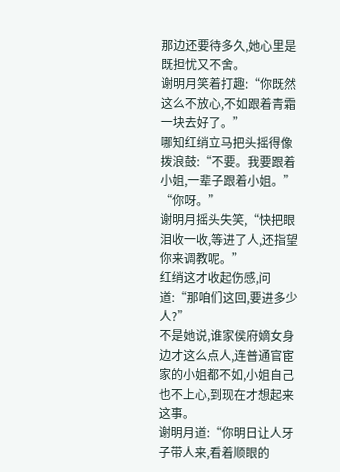那边还要待多久,她心里是既担忧又不舍。
谢明月笑着打趣:“你既然这么不放心,不如跟着青霜一块去好了。”
哪知红绡立马把头摇得像拨浪鼓:“不要。我要跟着小姐,一辈子跟着小姐。”
“你呀。”
谢明月摇头失笑,“快把眼泪收一收,等进了人,还指望你来调教呢。”
红绡这才收起伤感,问道:“那咱们这回,要进多少人?”
不是她说,谁家侯府嫡女身边才这么点人,连普通官宦家的小姐都不如,小姐自己也不上心,到现在才想起来这事。
谢明月道:“你明日让人牙子带人来,看着顺眼的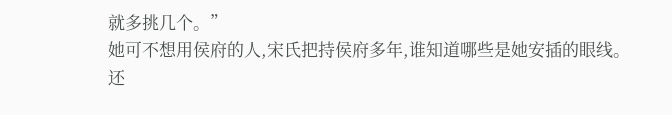就多挑几个。”
她可不想用侯府的人,宋氏把持侯府多年,谁知道哪些是她安插的眼线。
还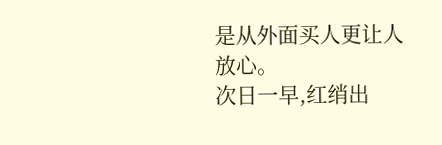是从外面买人更让人放心。
次日一早,红绡出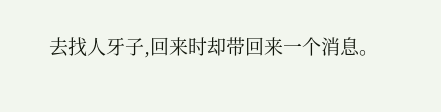去找人牙子,回来时却带回来一个消息。